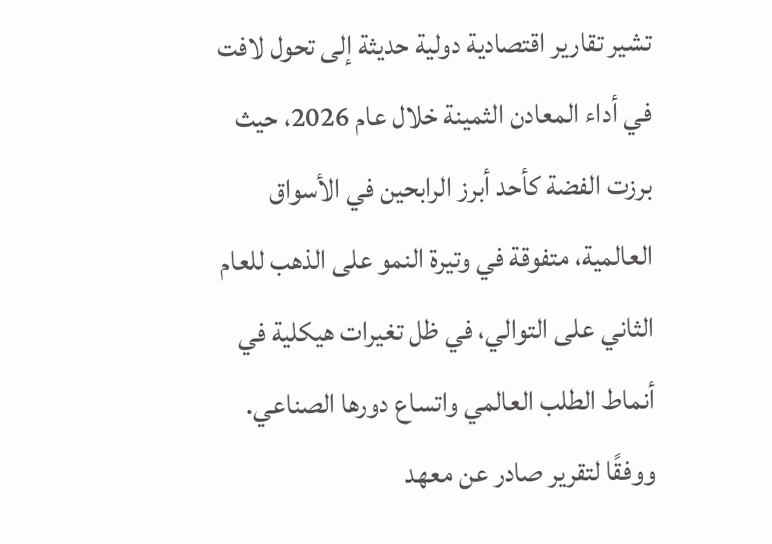تشير تقارير اقتصادية دولية حديثة إلى تحول لافت في أداء المعادن الثمينة خلال عام 2026، حيث برزت الفضة كأحد أبرز الرابحين في الأسواق العالمية، متفوقة في وتيرة النمو على الذهب للعام الثاني على التوالي، في ظل تغيرات هيكلية في أنماط الطلب العالمي واتساع دورها الصناعي.
ووفقًا لتقرير صادر عن معهد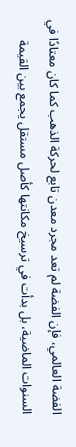الفضة العالمي، فإن الفضة لم تعد مجرد معدن تابع لحركة الذهب كما كان معتادًا في السنوات الماضية، بل بدأت في ترسيخ مكانتها كأصل مستقل يجمع بين القيمة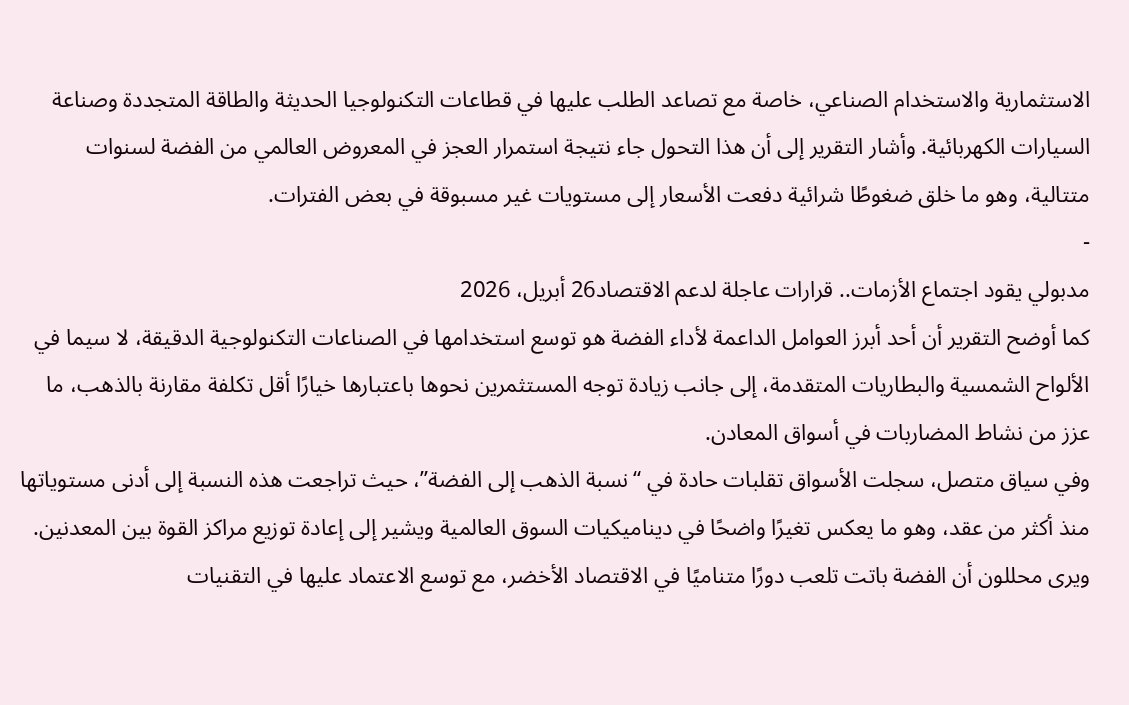الاستثمارية والاستخدام الصناعي، خاصة مع تصاعد الطلب عليها في قطاعات التكنولوجيا الحديثة والطاقة المتجددة وصناعة السيارات الكهربائية. وأشار التقرير إلى أن هذا التحول جاء نتيجة استمرار العجز في المعروض العالمي من الفضة لسنوات متتالية، وهو ما خلق ضغوطًا شرائية دفعت الأسعار إلى مستويات غير مسبوقة في بعض الفترات.
-
مدبولي يقود اجتماع الأزمات.. قرارات عاجلة لدعم الاقتصاد26 أبريل، 2026
كما أوضح التقرير أن أحد أبرز العوامل الداعمة لأداء الفضة هو توسع استخدامها في الصناعات التكنولوجية الدقيقة، لا سيما في الألواح الشمسية والبطاريات المتقدمة، إلى جانب زيادة توجه المستثمرين نحوها باعتبارها خيارًا أقل تكلفة مقارنة بالذهب، ما عزز من نشاط المضاربات في أسواق المعادن.
وفي سياق متصل، سجلت الأسواق تقلبات حادة في “نسبة الذهب إلى الفضة”، حيث تراجعت هذه النسبة إلى أدنى مستوياتها منذ أكثر من عقد، وهو ما يعكس تغيرًا واضحًا في ديناميكيات السوق العالمية ويشير إلى إعادة توزيع مراكز القوة بين المعدنين.
ويرى محللون أن الفضة باتت تلعب دورًا متناميًا في الاقتصاد الأخضر، مع توسع الاعتماد عليها في التقنيات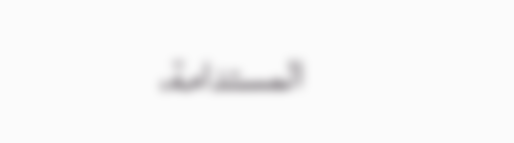المستدامة،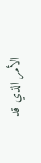الأمر الذي قد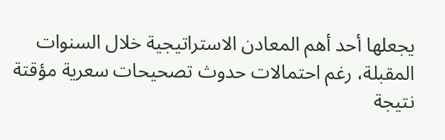يجعلها أحد أهم المعادن الاستراتيجية خلال السنوات المقبلة، رغم احتمالات حدوث تصحيحات سعرية مؤقتة نتيجة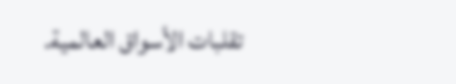تقلبات الأسواق العالمية.